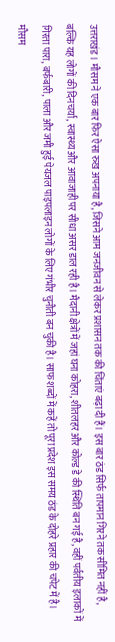उत्तराखंड। मौसम ने एक बार फिर ऐसा रुख अपनाया है, जिसने आम जनजीवन से लेकर प्रशासन तक की चिंताएं बढ़ा दी हैं। इस बार ठंड सिर्फ तापमान गिरने तक सीमित नहीं है, बल्कि यह लोगों की दिनचर्या, स्वास्थ्य और आवाजाही पर सीधा असर डाल रही है। मैदानी क्षेत्रों में जहां घना कोहरा, शीतलहर और कोल्ड डे की स्थिति बन गई है, वहीं पर्वतीय इलाकों में गिरता पारा, बर्फबारी, पाला और जमी हुई पेयजल पाइपलाइन लोगों के लिए गंभीर चुनौती बन चुकी है। साफ शब्दों में कहें तो पूरा प्रदेश इस समय ठंड के दोहरे प्रहार की चपेट में है। मौसम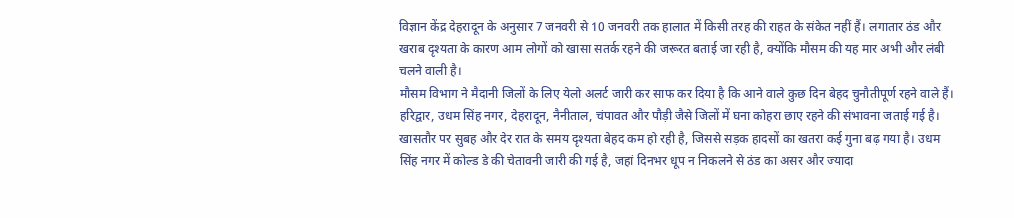विज्ञान केंद्र देहरादून के अनुसार 7 जनवरी से 10 जनवरी तक हालात में किसी तरह की राहत के संकेत नहीं हैं। लगातार ठंड और खराब दृश्यता के कारण आम लोगों को खासा सतर्क रहने की जरूरत बताई जा रही है, क्योंकि मौसम की यह मार अभी और लंबी चलने वाली है।
मौसम विभाग ने मैदानी जिलों के लिए येलो अलर्ट जारी कर साफ कर दिया है कि आने वाले कुछ दिन बेहद चुनौतीपूर्ण रहने वाले हैं। हरिद्वार, उधम सिंह नगर, देहरादून, नैनीताल, चंपावत और पौड़ी जैसे जिलों में घना कोहरा छाए रहने की संभावना जताई गई है। खासतौर पर सुबह और देर रात के समय दृश्यता बेहद कम हो रही है, जिससे सड़क हादसों का खतरा कई गुना बढ़ गया है। उधम सिंह नगर में कोल्ड डे की चेतावनी जारी की गई है, जहां दिनभर धूप न निकलने से ठंड का असर और ज्यादा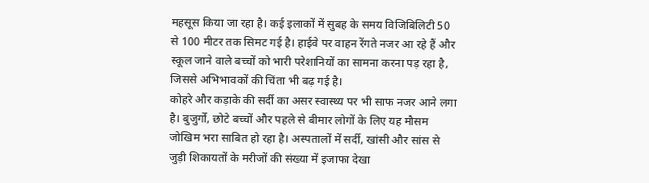महसूस किया जा रहा है। कई इलाकों में सुबह के समय विजिबिलिटी 50 से 100 मीटर तक सिमट गई है। हाईवे पर वाहन रेंगते नजर आ रहे हैं और स्कूल जाने वाले बच्चों को भारी परेशानियों का सामना करना पड़ रहा है, जिससे अभिभावकों की चिंता भी बढ़ गई है।
कोहरे और कड़ाके की सर्दी का असर स्वास्थ्य पर भी साफ नजर आने लगा है। बुजुर्गों, छोटे बच्चों और पहले से बीमार लोगों के लिए यह मौसम जोखिम भरा साबित हो रहा है। अस्पतालों में सर्दी, खांसी और सांस से जुड़ी शिकायतों के मरीजों की संख्या में इजाफा देखा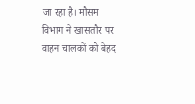जा रहा है। मौसम विभाग ने खासतौर पर वाहन चालकों को बेहद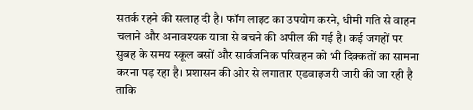सतर्क रहने की सलाह दी है। फॉग लाइट का उपयोग करने, धीमी गति से वाहन चलाने और अनावश्यक यात्रा से बचने की अपील की गई है। कई जगहों पर सुबह के समय स्कूल बसों और सार्वजनिक परिवहन को भी दिक्कतों का सामना करना पड़ रहा है। प्रशासन की ओर से लगातार एडवाइजरी जारी की जा रही है ताकि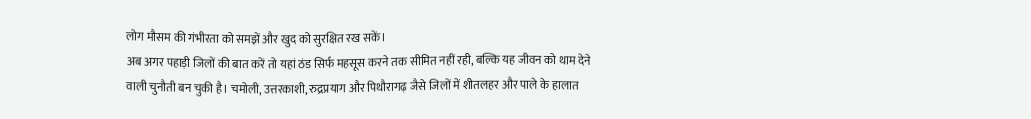लोग मौसम की गंभीरता को समझें और खुद को सुरक्षित रख सकें।
अब अगर पहाड़ी जिलों की बात करें तो यहां ठंड सिर्फ महसूस करने तक सीमित नहीं रही, बल्कि यह जीवन को थाम देने वाली चुनौती बन चुकी है। चमोली, उत्तरकाशी, रुद्रप्रयाग और पिथौरागढ़ जैसे जिलों में शीतलहर और पाले के हालात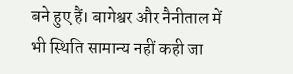बने हुए हैं। बागेश्वर और नैनीताल में भी स्थिति सामान्य नहीं कही जा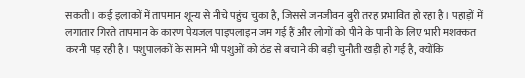सकती। कई इलाकों में तापमान शून्य से नीचे पहुंच चुका है, जिससे जनजीवन बुरी तरह प्रभावित हो रहा है। पहाड़ों में लगातार गिरते तापमान के कारण पेयजल पाइपलाइन जम गई हैं और लोगों को पीने के पानी के लिए भारी मशक्कत करनी पड़ रही है। पशुपालकों के सामने भी पशुओं को ठंड से बचाने की बड़ी चुनौती खड़ी हो गई है, क्योंकि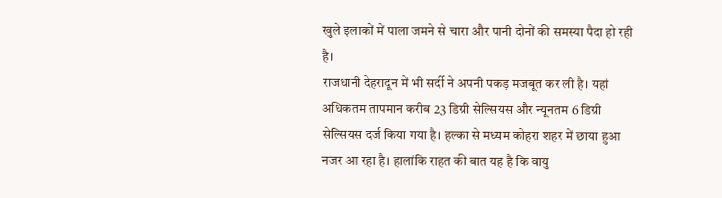खुले इलाकों में पाला जमने से चारा और पानी दोनों की समस्या पैदा हो रही है।
राजधानी देहरादून में भी सर्दी ने अपनी पकड़ मजबूत कर ली है। यहां अधिकतम तापमान करीब 23 डिग्री सेल्सियस और न्यूनतम 6 डिग्री सेल्सियस दर्ज किया गया है। हल्का से मध्यम कोहरा शहर में छाया हुआ नजर आ रहा है। हालांकि राहत की बात यह है कि वायु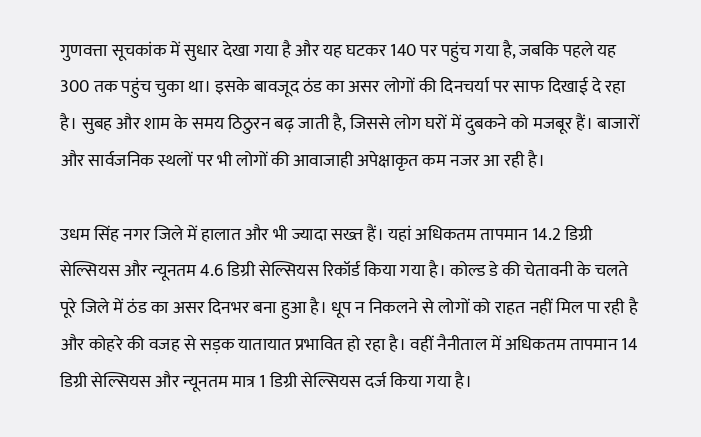गुणवत्ता सूचकांक में सुधार देखा गया है और यह घटकर 140 पर पहुंच गया है, जबकि पहले यह 300 तक पहुंच चुका था। इसके बावजूद ठंड का असर लोगों की दिनचर्या पर साफ दिखाई दे रहा है। सुबह और शाम के समय ठिठुरन बढ़ जाती है, जिससे लोग घरों में दुबकने को मजबूर हैं। बाजारों और सार्वजनिक स्थलों पर भी लोगों की आवाजाही अपेक्षाकृत कम नजर आ रही है।

उधम सिंह नगर जिले में हालात और भी ज्यादा सख्त हैं। यहां अधिकतम तापमान 14.2 डिग्री सेल्सियस और न्यूनतम 4.6 डिग्री सेल्सियस रिकॉर्ड किया गया है। कोल्ड डे की चेतावनी के चलते पूरे जिले में ठंड का असर दिनभर बना हुआ है। धूप न निकलने से लोगों को राहत नहीं मिल पा रही है और कोहरे की वजह से सड़क यातायात प्रभावित हो रहा है। वहीं नैनीताल में अधिकतम तापमान 14 डिग्री सेल्सियस और न्यूनतम मात्र 1 डिग्री सेल्सियस दर्ज किया गया है।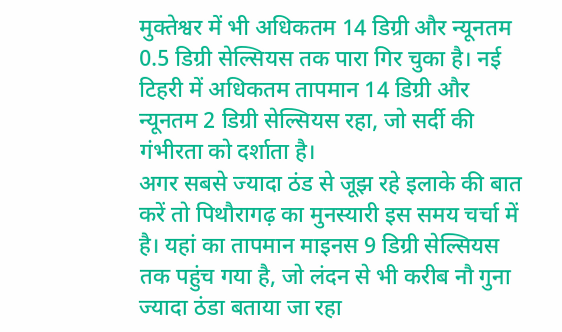मुक्तेश्वर में भी अधिकतम 14 डिग्री और न्यूनतम 0.5 डिग्री सेल्सियस तक पारा गिर चुका है। नई टिहरी में अधिकतम तापमान 14 डिग्री और न्यूनतम 2 डिग्री सेल्सियस रहा, जो सर्दी की गंभीरता को दर्शाता है।
अगर सबसे ज्यादा ठंड से जूझ रहे इलाके की बात करें तो पिथौरागढ़ का मुनस्यारी इस समय चर्चा में है। यहां का तापमान माइनस 9 डिग्री सेल्सियस तक पहुंच गया है, जो लंदन से भी करीब नौ गुना ज्यादा ठंडा बताया जा रहा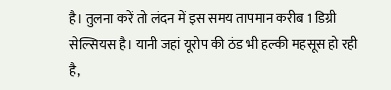है। तुलना करें तो लंदन में इस समय तापमान करीब 1 डिग्री सेल्सियस है। यानी जहां यूरोप की ठंड भी हल्की महसूस हो रही है,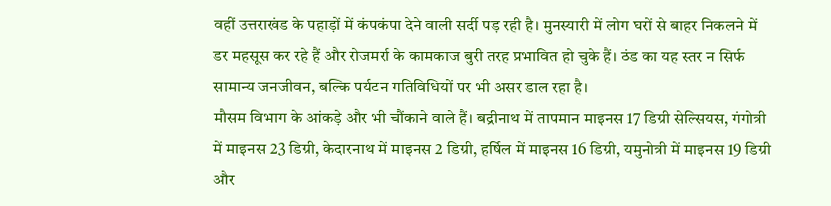वहीं उत्तराखंड के पहाड़ों में कंपकंपा देने वाली सर्दी पड़ रही है। मुनस्यारी में लोग घरों से बाहर निकलने में डर महसूस कर रहे हैं और रोजमर्रा के कामकाज बुरी तरह प्रभावित हो चुके हैं। ठंड का यह स्तर न सिर्फ सामान्य जनजीवन, बल्कि पर्यटन गतिविधियों पर भी असर डाल रहा है।
मौसम विभाग के आंकड़े और भी चौंकाने वाले हैं। बद्रीनाथ में तापमान माइनस 17 डिग्री सेल्सियस, गंगोत्री में माइनस 23 डिग्री, केदारनाथ में माइनस 2 डिग्री, हर्षिल में माइनस 16 डिग्री, यमुनोत्री में माइनस 19 डिग्री और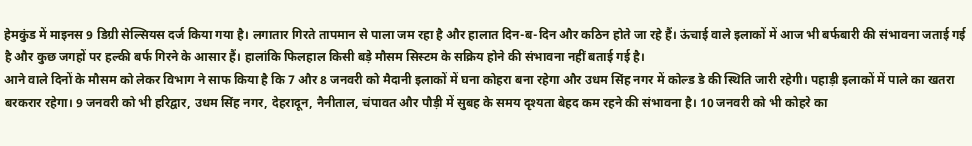हेमकुंड में माइनस 9 डिग्री सेल्सियस दर्ज किया गया है। लगातार गिरते तापमान से पाला जम रहा है और हालात दिन-ब-दिन और कठिन होते जा रहे हैं। ऊंचाई वाले इलाकों में आज भी बर्फबारी की संभावना जताई गई है और कुछ जगहों पर हल्की बर्फ गिरने के आसार हैं। हालांकि फिलहाल किसी बड़े मौसम सिस्टम के सक्रिय होने की संभावना नहीं बताई गई है।
आने वाले दिनों के मौसम को लेकर विभाग ने साफ किया है कि 7 और 8 जनवरी को मैदानी इलाकों में घना कोहरा बना रहेगा और उधम सिंह नगर में कोल्ड डे की स्थिति जारी रहेगी। पहाड़ी इलाकों में पाले का खतरा बरकरार रहेगा। 9 जनवरी को भी हरिद्वार, उधम सिंह नगर, देहरादून, नैनीताल, चंपावत और पौड़ी में सुबह के समय दृश्यता बेहद कम रहने की संभावना है। 10 जनवरी को भी कोहरे का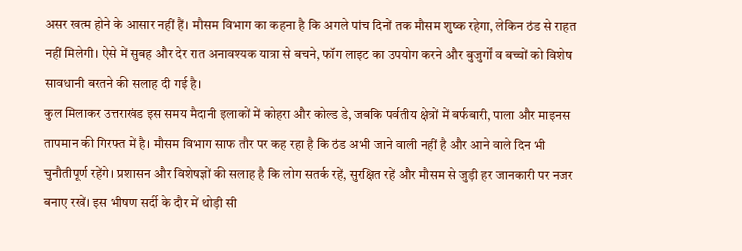असर खत्म होने के आसार नहीं हैं। मौसम विभाग का कहना है कि अगले पांच दिनों तक मौसम शुष्क रहेगा, लेकिन ठंड से राहत नहीं मिलेगी। ऐसे में सुबह और देर रात अनावश्यक यात्रा से बचने, फॉग लाइट का उपयोग करने और बुजुर्गों व बच्चों को विशेष सावधानी बरतने की सलाह दी गई है।
कुल मिलाकर उत्तराखंड इस समय मैदानी इलाकों में कोहरा और कोल्ड डे, जबकि पर्वतीय क्षेत्रों में बर्फबारी, पाला और माइनस तापमान की गिरफ्त में है। मौसम विभाग साफ तौर पर कह रहा है कि ठंड अभी जाने वाली नहीं है और आने वाले दिन भी चुनौतीपूर्ण रहेंगे। प्रशासन और विशेषज्ञों की सलाह है कि लोग सतर्क रहें, सुरक्षित रहें और मौसम से जुड़ी हर जानकारी पर नजर बनाए रखें। इस भीषण सर्दी के दौर में थोड़ी सी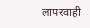लापरवाही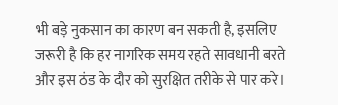भी बड़े नुकसान का कारण बन सकती है, इसलिए जरूरी है कि हर नागरिक समय रहते सावधानी बरते और इस ठंड के दौर को सुरक्षित तरीके से पार करे।